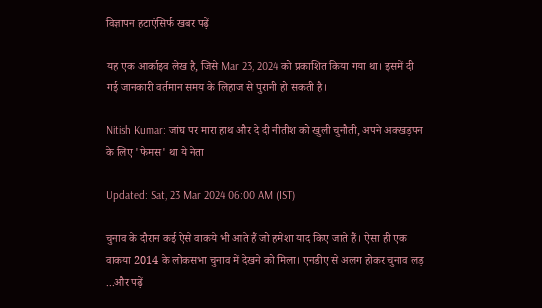विज्ञापन हटाएंसिर्फ खबर पढ़ें

यह एक आर्काइव लेख है, जिसे Mar 23, 2024 को प्रकाशित किया गया था। इसमें दी गई जानकारी वर्तमान समय के लिहाज से पुरानी हो सकती है।

Nitish Kumar: जांघ पर मारा हाथ और दे दी नीतीश को खुली चुनौती, अपने अक्खड़पन के लिए 'फेमस' था ये नेता

Updated: Sat, 23 Mar 2024 06:00 AM (IST)

चुनाव के दौरान कई ऐसे वाकये भी आते हैं जो हमेशा याद किए जाते हैं। ऐसा ही एक वाकया 2014 के लोकसभा चुनाव में देखने को मिला। एनडीए से अलग होकर चुनाव लड़ ...और पढ़ें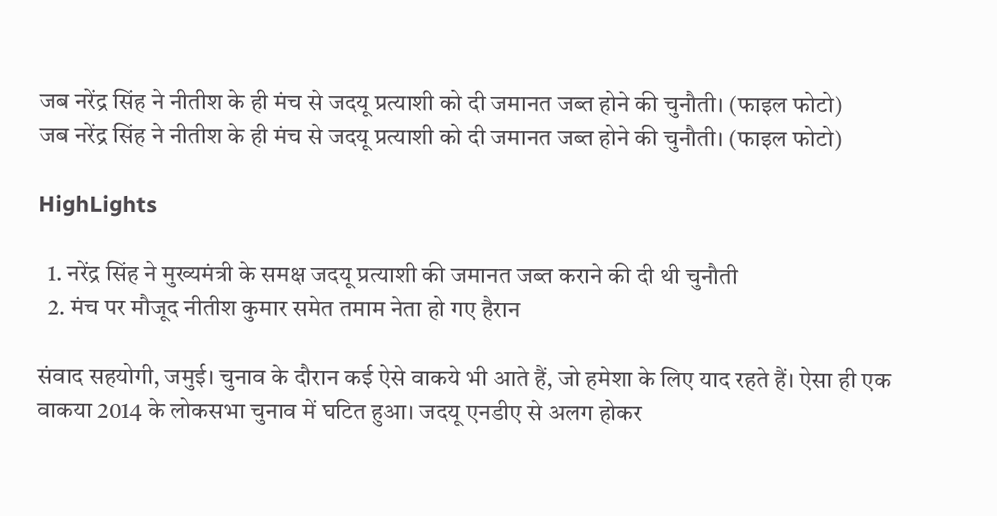जब नरेंद्र सिंह ने नीतीश के ही मंच से जदयू प्रत्याशी को दी जमानत जब्त होने की चुनौती। (फाइल फोटो)
जब नरेंद्र सिंह ने नीतीश के ही मंच से जदयू प्रत्याशी को दी जमानत जब्त होने की चुनौती। (फाइल फोटो)

HighLights

  1. नरेंद्र सिंह ने मुख्यमंत्री के समक्ष जदयू प्रत्याशी की जमानत जब्त कराने की दी थी चुनौती
  2. मंच पर मौजूद नीतीश कुमार समेत तमाम नेता हो गए हैरान

संवाद सहयोगी, जमुई। चुनाव के दौरान कई ऐसे वाकये भी आते हैं, जो हमेशा के लिए याद रहते हैं। ऐसा ही एक वाकया 2014 के लोकसभा चुनाव में घटित हुआ। जदयू एनडीए से अलग होकर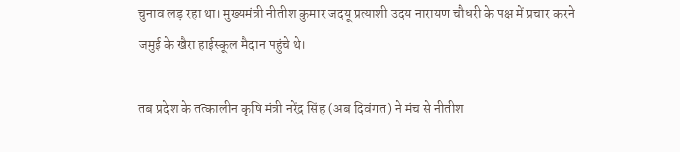चुनाव लड़ रहा था। मुख्यमंत्री नीतीश कुमार जदयू प्रत्याशी उदय नारायण चौधरी के पक्ष में प्रचार करने जमुई के खैरा हाईस्कूल मैदान पहुंचे थे।

तब प्रदेश के तत्कालीन कृषि मंत्री नरेंद्र सिंह (अब दिवंगत) ने मंच से नीतीश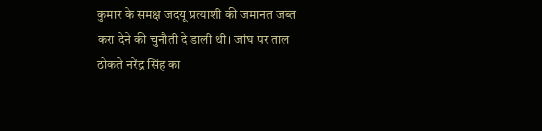कुमार के समक्ष जदयू प्रत्याशी की जमानत जब्त करा देने की चुनौती दे डाली थी। जांघ पर ताल ठोकते नरेंद्र सिंह का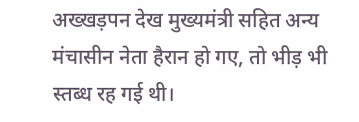अख्खड़पन देख मुख्यमंत्री सहित अन्य मंचासीन नेता हैरान हो गए, तो भीड़ भी स्तब्ध रह गई थी।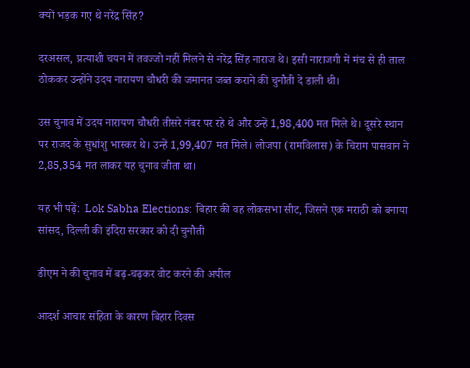क्यों भड़क गए थे नरेंद्र सिंह?

दरअसल, प्रत्याशी चयन में तवज्जो नहीं मिलने से नरेंद्र सिंह नाराज थे। इसी नाराजगी में मंच से ही ताल ठोककर उन्होंने उदय नारायण चौधरी की जमानत जब्त कराने की चुनौती दे डाली थी।

उस चुनाव में उदय नारायण चौधरी तीसरे नंबर पर रहे थे और उन्हें 1,98,400 मत मिले थे। दूसरे स्थान पर राजद के सुधांशु भास्कर थे। उन्हें 1,99,407 मत मिले। लोजपा (रामविलास) के चिराग पासवान ने 2,85,354 मत लाकर यह चुनाव जीता था।

यह भी पढ़ें:  Lok Sabha Elections: बिहार की वह लोकसभा सीट, जिसने एक मराठी को बनाया सांसद, दिल्ली की इंदिरा सरकार को दी चुनौती

डीएम ने की चुनाव में बढ़-चढ़कर वोट करने की अपील

आदर्श आचार संहिता के कारण बिहार दिवस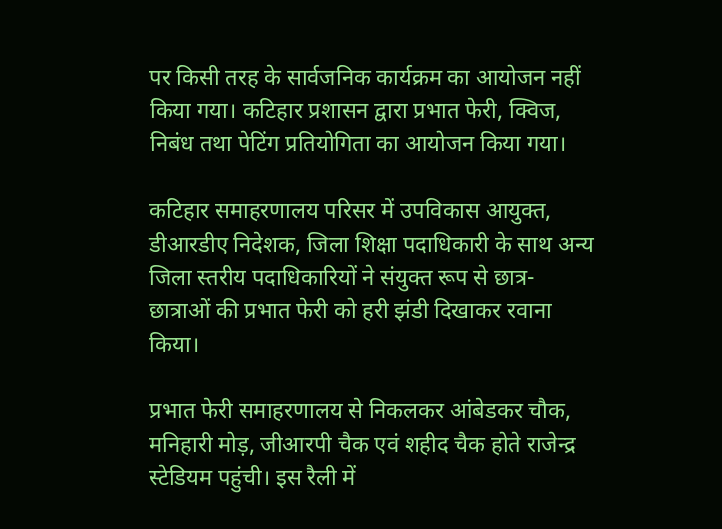पर किसी तरह के सार्वजनिक कार्यक्रम का आयोजन नहीं किया गया। कटिहार प्रशासन द्वारा प्रभात फेरी, क्विज, निबंध तथा पेटिंग प्रतियोगिता का आयोजन किया गया।

कटिहार समाहरणालय परिसर में उपविकास आयुक्त, डीआरडीए निदेशक, जिला शिक्षा पदाधिकारी के साथ अन्य जिला स्तरीय पदाधिकारियों ने संयुक्त रूप से छात्र-छात्राओं की प्रभात फेरी को हरी झंडी दिखाकर रवाना किया।

प्रभात फेरी समाहरणालय से निकलकर आंबेडकर चौक, मनिहारी मोड़, जीआरपी चैक एवं शहीद चैक होते राजेन्द्र स्टेडियम पहुंची। इस रैली में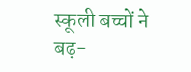स्कूली बच्चों ने बढ़-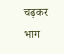चढ़कर भाग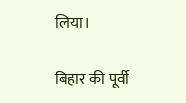लिया।

बिहार की पूर्वी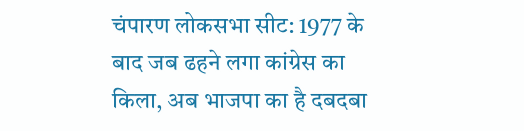चंपारण लोकसभा सीट: 1977 के बाद जब ढहने लगा कांग्रेस का किला, अब भाजपा का है दबदबा